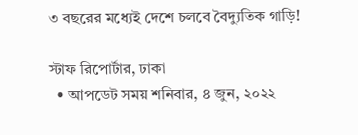৩ বছরের মধ্যেই দেশে চলবে বৈদ্যুতিক গাড়ি!

স্টাফ রিপোর্টার, ঢাকা
  • আপডেট সময় শনিবার, ৪ জুন, ২০২২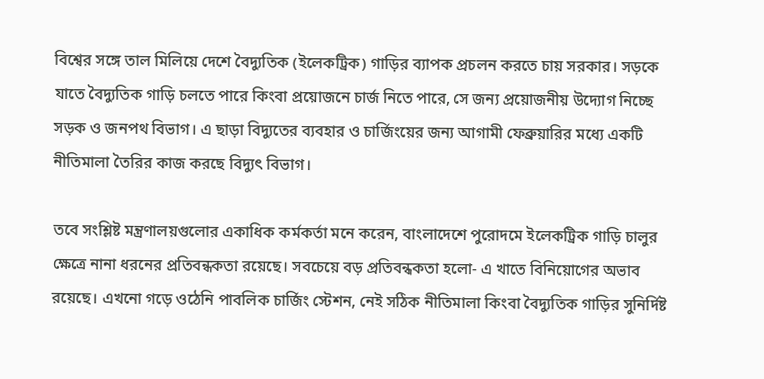বিশ্বের সঙ্গে তাল মিলিয়ে দেশে বৈদ্যুতিক (ইলেকট্রিক) গাড়ির ব্যাপক প্রচলন করতে চায় সরকার। সড়কে যাতে বৈদ্যুতিক গাড়ি চলতে পারে কিংবা প্রয়োজনে চার্জ নিতে পারে, সে জন্য প্রয়োজনীয় উদ্যোগ নিচ্ছে সড়ক ও জনপথ বিভাগ। এ ছাড়া বিদ্যুতের ব্যবহার ও চার্জিংয়ের জন্য আগামী ফেব্রুয়ারির মধ্যে একটি নীতিমালা তৈরির কাজ করছে বিদ্যুৎ বিভাগ।

তবে সংশ্লিষ্ট মন্ত্রণালয়গুলোর একাধিক কর্মকর্তা মনে করেন, বাংলাদেশে পুরোদমে ইলেকট্রিক গাড়ি চালুর ক্ষেত্রে নানা ধরনের প্রতিবন্ধকতা রয়েছে। সবচেয়ে বড় প্রতিবন্ধকতা হলো- এ খাতে বিনিয়োগের অভাব রয়েছে। এখনো গড়ে ওঠেনি পাবলিক চার্জিং স্টেশন, নেই সঠিক নীতিমালা কিংবা বৈদ্যুতিক গাড়ির সুনির্দিষ্ট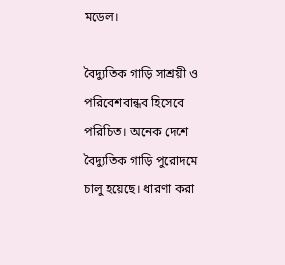মডেল।

বৈদ্যুতিক গাড়ি সাশ্রয়ী ও পরিবেশবান্ধব হিসেবে পরিচিত। অনেক দেশে বৈদ্যুতিক গাড়ি পুরোদমে চালু হয়েছে। ধারণা করা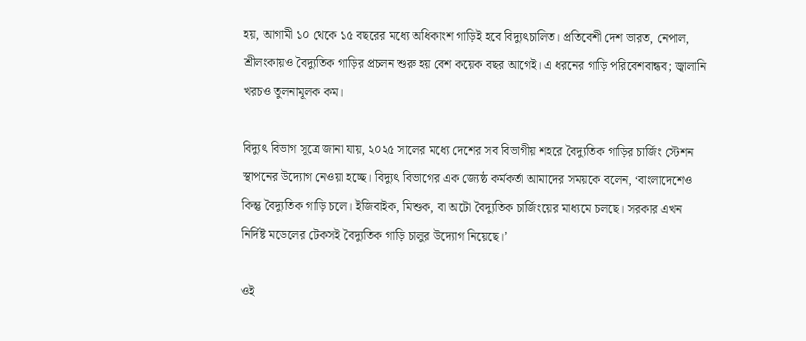হয়, আগামী ১০ থেকে ১৫ বছরের মধ্যে অধিকাংশ গাড়িই হবে বিদ্যুৎচালিত। প্রতিবেশী দেশ ভারত, নেপাল, শ্রীলংকায়ও বৈদ্যুতিক গাড়ির প্রচলন শুরু হয় বেশ কয়েক বছর আগেই। এ ধরনের গাড়ি পরিবেশবান্ধব; জ্বালানি খরচও তুলনামূলক কম।

বিদ্যুৎ বিভাগ সূত্রে জানা যায়, ২০২৫ সালের মধ্যে দেশের সব বিভাগীয় শহরে বৈদ্যুতিক গাড়ির চার্জিং স্টেশন স্থাপনের উদ্যোগ নেওয়া হচ্ছে। বিদ্যুৎ বিভাগের এক জ্যেষ্ঠ কর্মকর্তা আমাদের সময়কে বলেন, ‘বাংলাদেশেও কিন্তু বৈদ্যুতিক গাড়ি চলে। ইজিবাইক, মিশুক, বা অটো বৈদ্যুতিক চার্জিংয়ের মাধ্যমে চলছে। সরকার এখন নির্দিষ্ট মডেলের টেকসই বৈদ্যুতিক গাড়ি চালুর উদ্যোগ নিয়েছে।’

ওই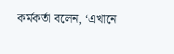কর্মকর্তা বলেন, ‘এখানে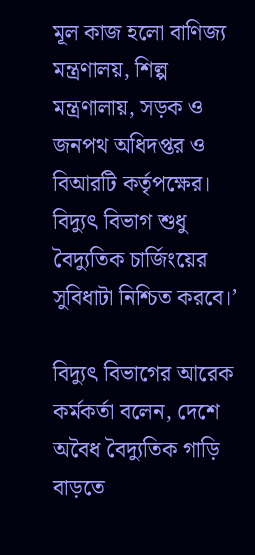মূল কাজ হলো বাণিজ্য মন্ত্রণালয়, শিল্প মন্ত্রণালায়, সড়ক ও জনপথ অধিদপ্তর ও বিআরটি কর্তৃপক্ষের। বিদ্যুৎ বিভাগ শুধু বৈদ্যুতিক চার্জিংয়ের সুবিধাটা নিশ্চিত করবে।’

বিদ্যুৎ বিভাগের আরেক কর্মকর্তা বলেন, দেশে অবৈধ বৈদ্যুতিক গাড়ি বাড়তে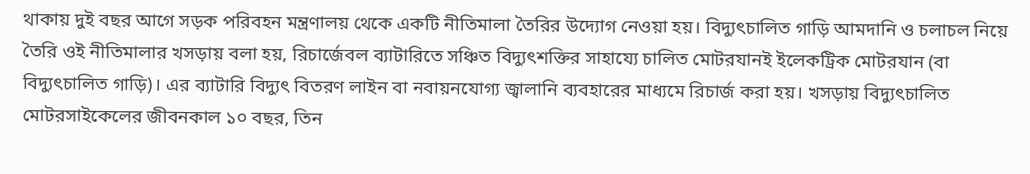থাকায় দুই বছর আগে সড়ক পরিবহন মন্ত্রণালয় থেকে একটি নীতিমালা তৈরির উদ্যোগ নেওয়া হয়। বিদ্যুৎচালিত গাড়ি আমদানি ও চলাচল নিয়ে তৈরি ওই নীতিমালার খসড়ায় বলা হয়, রিচার্জেবল ব্যাটারিতে সঞ্চিত বিদ্যুৎশক্তির সাহায্যে চালিত মোটরযানই ইলেকট্রিক মোটরযান (বা বিদ্যুৎচালিত গাড়ি)। এর ব্যাটারি বিদ্যুৎ বিতরণ লাইন বা নবায়নযোগ্য জ্বালানি ব্যবহারের মাধ্যমে রিচার্জ করা হয়। খসড়ায় বিদ্যুৎচালিত মোটরসাইকেলের জীবনকাল ১০ বছর, তিন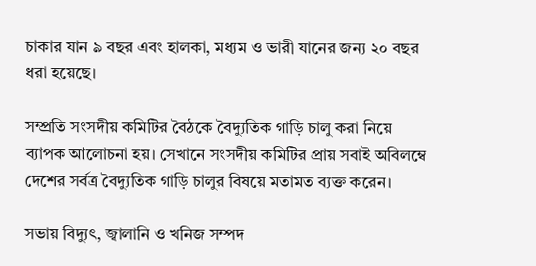চাকার যান ৯ বছর এবং হালকা, মধ্যম ও ভারী যানের জন্য ২০ বছর ধরা হয়েছে।

সম্প্রতি সংসদীয় কমিটির বৈঠকে বৈদ্যুতিক গাড়ি চালু করা নিয়ে ব্যাপক আলোচনা হয়। সেখানে সংসদীয় কমিটির প্রায় সবাই অবিলম্বে দেশের সর্বত্র বৈদ্যুতিক গাড়ি চালুর বিষয়ে মতামত ব্যক্ত করেন।

সভায় বিদ্যুৎ, জ্বালানি ও খনিজ সম্পদ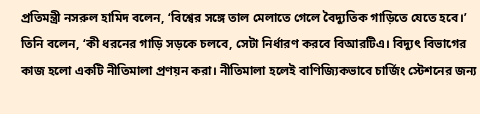প্রতিমন্ত্রী নসরুল হামিদ বলেন, ‘বিশ্বের সঙ্গে তাল মেলাতে গেলে বৈদ্যুতিক গাড়িতে যেতে হবে।’ তিনি বলেন, ‘কী ধরনের গাড়ি সড়কে চলবে, সেটা নির্ধারণ করবে বিআরটিএ। বিদ্যুৎ বিভাগের কাজ হলো একটি নীতিমালা প্রণয়ন করা। নীতিমালা হলেই বাণিজ্যিকভাবে চার্জিং স্টেশনের জন্য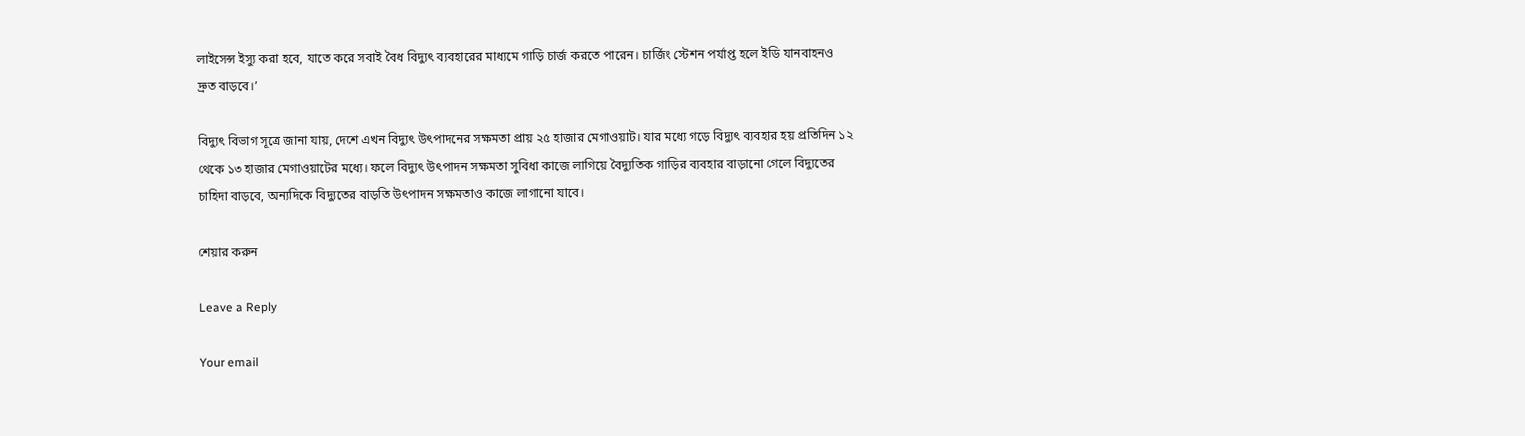লাইসেন্স ইস্যু করা হবে, যাতে করে সবাই বৈধ বিদ্যুৎ ব্যবহারের মাধ্যমে গাড়ি চার্জ করতে পারেন। চার্জিং স্টেশন পর্যাপ্ত হলে ইডি যানবাহনও দ্রুত বাড়বে।’

বিদ্যুৎ বিভাগ সূত্রে জানা যায়, দেশে এখন বিদ্যুৎ উৎপাদনের সক্ষমতা প্রায় ২৫ হাজার মেগাওয়াট। যার মধ্যে গড়ে বিদ্যুৎ ব্যবহার হয় প্রতিদিন ১২ থেকে ১৩ হাজার মেগাওয়াটের মধ্যে। ফলে বিদ্যুৎ উৎপাদন সক্ষমতা সুবিধা কাজে লাগিয়ে বৈদ্যুতিক গাড়ির ব্যবহার বাড়ানো গেলে বিদ্যুতের চাহিদা বাড়বে, অন্যদিকে বিদ্যুতের বাড়তি উৎপাদন সক্ষমতাও কাজে লাগানো যাবে।

শেয়ার করুন

Leave a Reply

Your email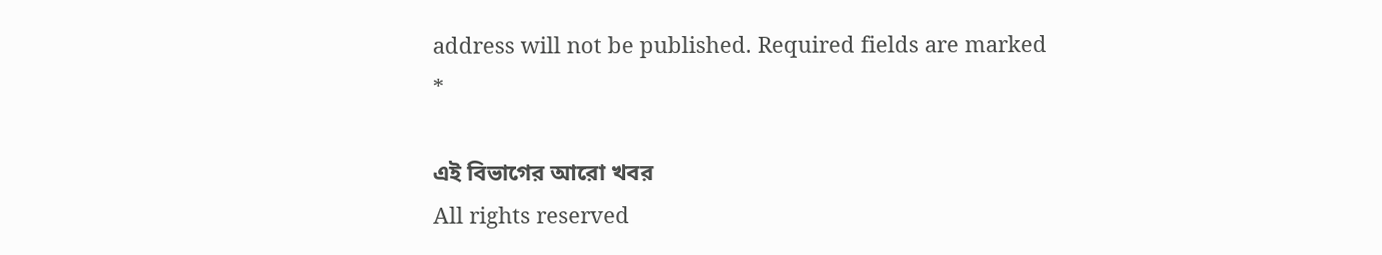address will not be published. Required fields are marked *

এই বিভাগের আরো খবর
All rights reserved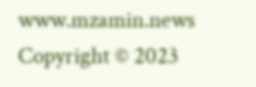www.mzamin.news Copyright © 2023